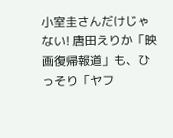小室圭さんだけじゃない! 唐田えりか「映画復帰報道」も、ひっそり「ヤフ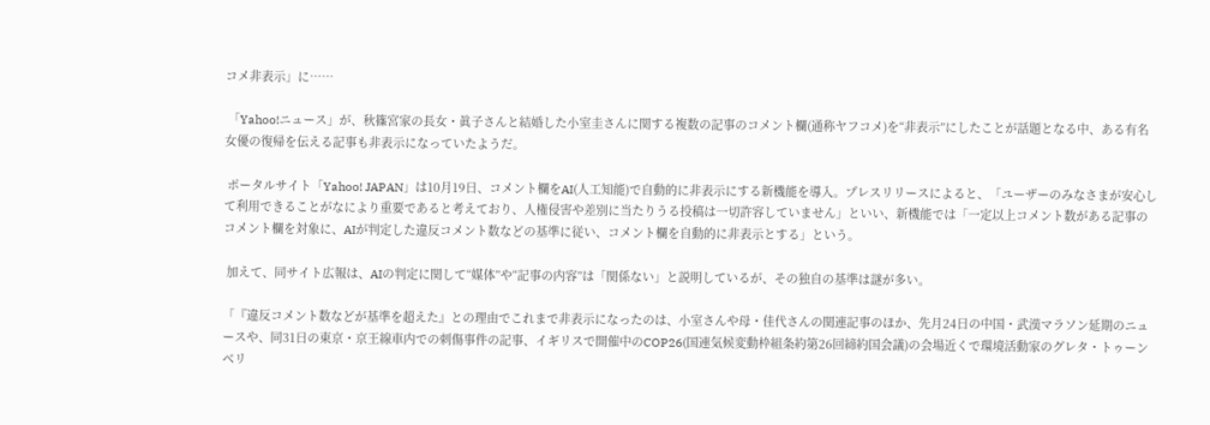コメ非表示」に……

 「Yahoo!ニュース」が、秋篠宮家の長女・眞子さんと結婚した小室圭さんに関する複数の記事のコメント欄(通称ヤフコメ)を“非表示”にしたことが話題となる中、ある有名女優の復帰を伝える記事も非表示になっていたようだ。

 ポータルサイト「Yahoo! JAPAN」は10月19日、コメント欄をAI(人工知能)で自動的に非表示にする新機能を導入。プレスリリースによると、「ユーザーのみなさまが安心して利用できることがなにより重要であると考えており、人権侵害や差別に当たりうる投稿は一切許容していません」といい、新機能では「一定以上コメント数がある記事のコメント欄を対象に、AIが判定した違反コメント数などの基準に従い、コメント欄を自動的に非表示とする」という。

 加えて、同サイト広報は、AIの判定に関して“媒体”や“記事の内容”は「関係ない」と説明しているが、その独自の基準は謎が多い。

「『違反コメント数などが基準を超えた』との理由でこれまで非表示になったのは、小室さんや母・佳代さんの関連記事のほか、先月24日の中国・武漢マラソン延期のニュースや、同31日の東京・京王線車内での刺傷事件の記事、イギリスで開催中のCOP26(国連気候変動枠組条約第26回締約国会議)の会場近くで環境活動家のグレタ・トゥーンベリ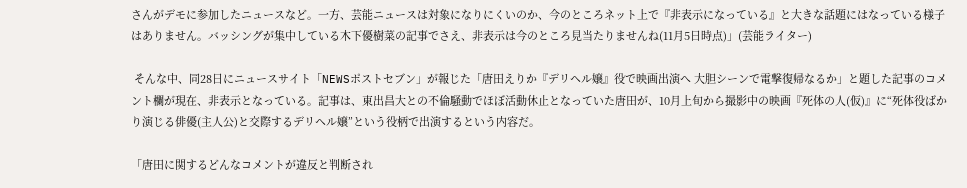さんがデモに参加したニュースなど。一方、芸能ニュースは対象になりにくいのか、今のところネット上で『非表示になっている』と大きな話題にはなっている様子はありません。バッシングが集中している木下優樹菜の記事でさえ、非表示は今のところ見当たりませんね(11月5日時点)」(芸能ライター)

 そんな中、同28日にニュースサイト「NEWSポストセブン」が報じた「唐田えりか『デリヘル嬢』役で映画出演へ 大胆シーンで電撃復帰なるか」と題した記事のコメント欄が現在、非表示となっている。記事は、東出昌大との不倫騒動でほぼ活動休止となっていた唐田が、10月上旬から撮影中の映画『死体の人(仮)』に“死体役ばかり演じる俳優(主人公)と交際するデリヘル嬢”という役柄で出演するという内容だ。

「唐田に関するどんなコメントが違反と判断され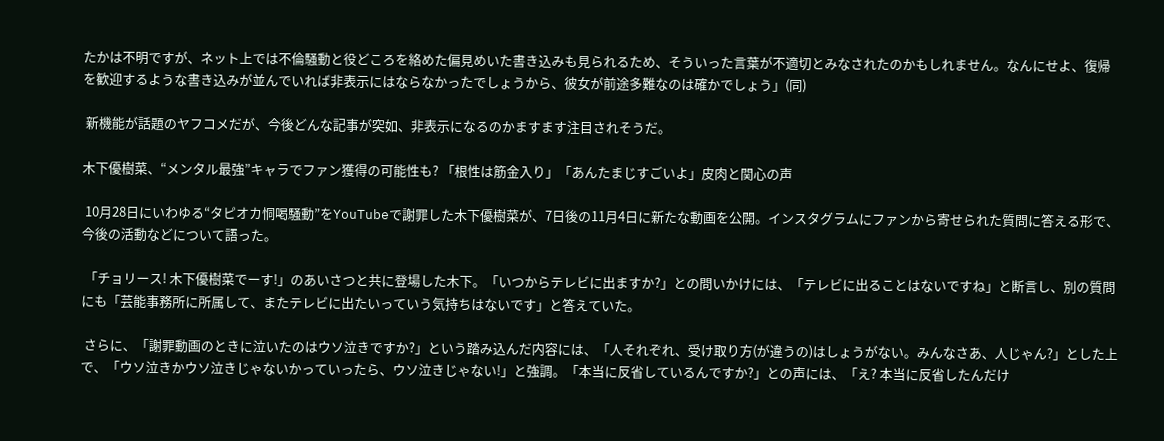たかは不明ですが、ネット上では不倫騒動と役どころを絡めた偏見めいた書き込みも見られるため、そういった言葉が不適切とみなされたのかもしれません。なんにせよ、復帰を歓迎するような書き込みが並んでいれば非表示にはならなかったでしょうから、彼女が前途多難なのは確かでしょう」(同)

 新機能が話題のヤフコメだが、今後どんな記事が突如、非表示になるのかますます注目されそうだ。

木下優樹菜、“メンタル最強”キャラでファン獲得の可能性も? 「根性は筋金入り」「あんたまじすごいよ」皮肉と関心の声

 10月28日にいわゆる“タピオカ恫喝騒動”をYouTubeで謝罪した木下優樹菜が、7日後の11月4日に新たな動画を公開。インスタグラムにファンから寄せられた質問に答える形で、今後の活動などについて語った。

 「チョリース! 木下優樹菜でーす!」のあいさつと共に登場した木下。「いつからテレビに出ますか?」との問いかけには、「テレビに出ることはないですね」と断言し、別の質問にも「芸能事務所に所属して、またテレビに出たいっていう気持ちはないです」と答えていた。

 さらに、「謝罪動画のときに泣いたのはウソ泣きですか?」という踏み込んだ内容には、「人それぞれ、受け取り方(が違うの)はしょうがない。みんなさあ、人じゃん?」とした上で、「ウソ泣きかウソ泣きじゃないかっていったら、ウソ泣きじゃない!」と強調。「本当に反省しているんですか?」との声には、「え? 本当に反省したんだけ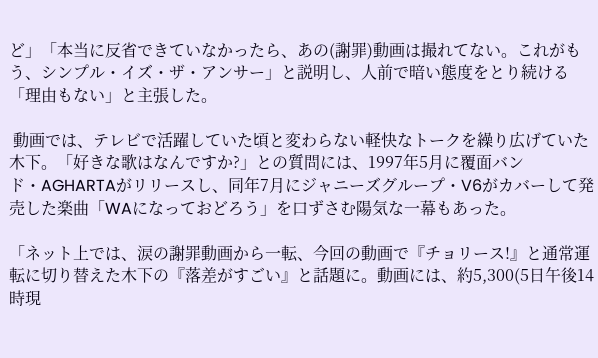ど」「本当に反省できていなかったら、あの(謝罪)動画は撮れてない。これがもう、シンプル・イズ・ザ・アンサー」と説明し、人前で暗い態度をとり続ける「理由もない」と主張した。

 動画では、テレビで活躍していた頃と変わらない軽快なトークを繰り広げていた木下。「好きな歌はなんですか?」との質問には、1997年5月に覆面バンド・AGHARTAがリリースし、同年7月にジャニーズグループ・V6がカバーして発売した楽曲「WAになっておどろう」を口ずさむ陽気な一幕もあった。

「ネット上では、涙の謝罪動画から一転、今回の動画で『チョリース!』と通常運転に切り替えた木下の『落差がすごい』と話題に。動画には、約5,300(5日午後14時現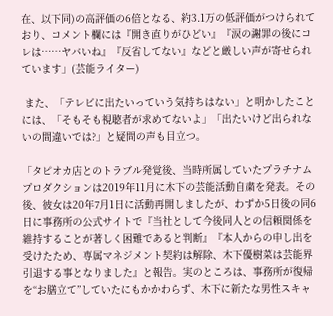在、以下同)の高評価の6倍となる、約3.1万の低評価がつけられており、コメント欄には『開き直りがひどい』『涙の謝罪の後にコレは……ヤバいね』『反省してない』などと厳しい声が寄せられています」(芸能ライター)

 また、「テレビに出たいっていう気持ちはない」と明かしたことには、「そもそも視聴者が求めてないよ」「出たいけど出られないの間違いでは?」と疑問の声も目立つ。

「タピオカ店とのトラブル発覚後、当時所属していたプラチナムプロダクションは2019年11月に木下の芸能活動自粛を発表。その後、彼女は20年7月1日に活動再開しましたが、わずか5日後の同6日に事務所の公式サイトで『当社として今後同人との信頼関係を維持することが著しく困難であると判断』『本人からの申し出を受けたため、専属マネジメント契約は解除、木下優樹菜は芸能界引退する事となりました』と報告。実のところは、事務所が復帰を“お膳立て”していたにもかかわらず、木下に新たな男性スキャ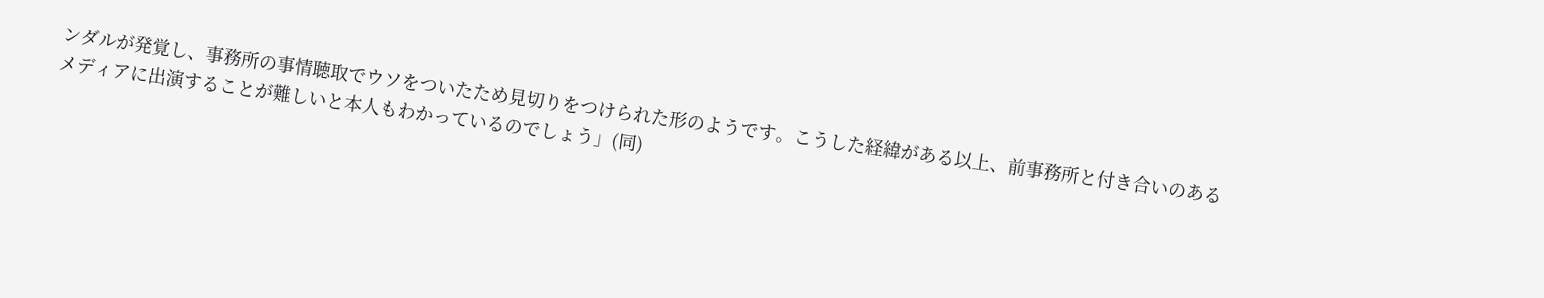ンダルが発覚し、事務所の事情聴取でウソをついたため見切りをつけられた形のようです。こうした経緯がある以上、前事務所と付き合いのあるメディアに出演することが難しいと本人もわかっているのでしょう」(同)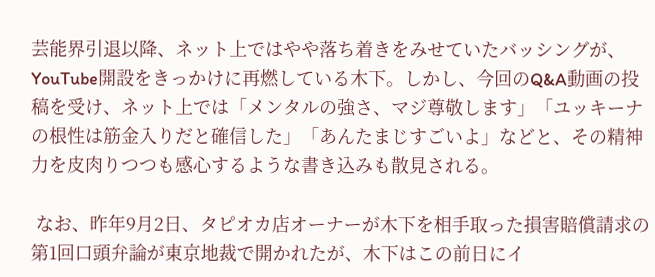芸能界引退以降、ネット上ではやや落ち着きをみせていたバッシングが、YouTube開設をきっかけに再燃している木下。しかし、今回のQ&A動画の投稿を受け、ネット上では「メンタルの強さ、マジ尊敬します」「ユッキーナの根性は筋金入りだと確信した」「あんたまじすごいよ」などと、その精神力を皮肉りつつも感心するような書き込みも散見される。

 なお、昨年9月2日、タピオカ店オーナーが木下を相手取った損害賠償請求の第1回口頭弁論が東京地裁で開かれたが、木下はこの前日にイ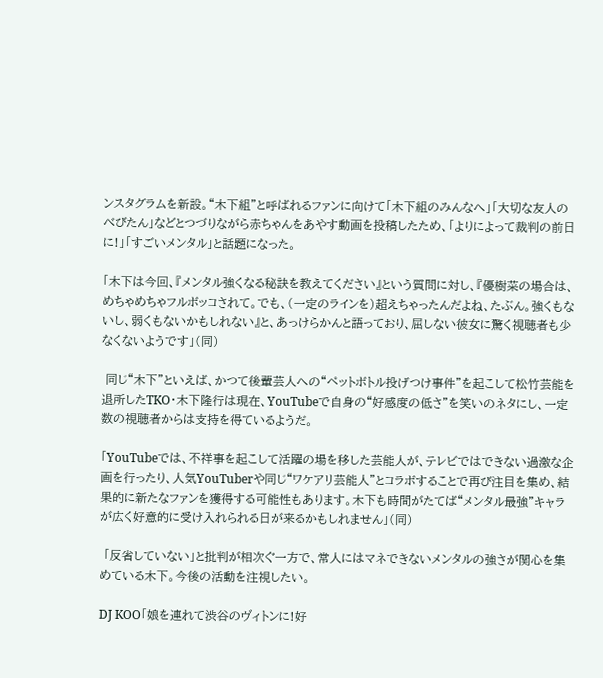ンスタグラムを新設。“木下組”と呼ばれるファンに向けて「木下組のみんなへ」「大切な友人のべびたん」などとつづりながら赤ちゃんをあやす動画を投稿したため、「よりによって裁判の前日に!」「すごいメンタル」と話題になった。

「木下は今回、『メンタル強くなる秘訣を教えてください』という質問に対し、『優樹菜の場合は、めちゃめちゃフルボッコされて。でも、(一定のラインを)超えちゃったんだよね、たぶん。強くもないし、弱くもないかもしれない』と、あっけらかんと語っており、屈しない彼女に驚く視聴者も少なくないようです」(同)

 同じ“木下”といえば、かつて後輩芸人への“ペットボトル投げつけ事件”を起こして松竹芸能を退所したTKO・木下隆行は現在、YouTubeで自身の“好感度の低さ”を笑いのネタにし、一定数の視聴者からは支持を得ているようだ。

「YouTubeでは、不祥事を起こして活躍の場を移した芸能人が、テレビではできない過激な企画を行ったり、人気YouTuberや同じ“ワケアリ芸能人”とコラボすることで再び注目を集め、結果的に新たなファンを獲得する可能性もあります。木下も時間がたてば“メンタル最強”キャラが広く好意的に受け入れられる日が来るかもしれません」(同)

 「反省していない」と批判が相次ぐ一方で、常人にはマネできないメンタルの強さが関心を集めている木下。今後の活動を注視したい。

DJ KOO「娘を連れて渋谷のヴィトンに!好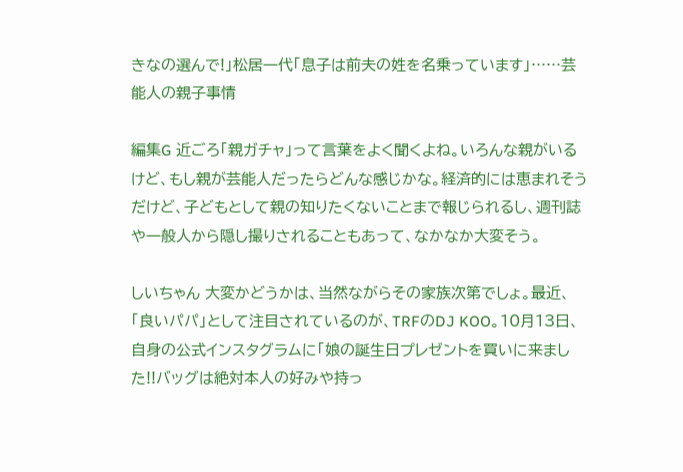きなの選んで!」松居一代「息子は前夫の姓を名乗っています」……芸能人の親子事情

編集G 近ごろ「親ガチャ」って言葉をよく聞くよね。いろんな親がいるけど、もし親が芸能人だったらどんな感じかな。経済的には恵まれそうだけど、子どもとして親の知りたくないことまで報じられるし、週刊誌や一般人から隠し撮りされることもあって、なかなか大変そう。

しいちゃん 大変かどうかは、当然ながらその家族次第でしょ。最近、「良いパパ」として注目されているのが、TRFのDJ KOO。10月13日、自身の公式インスタグラムに「娘の誕生日プレゼントを買いに来ました!!バッグは絶対本人の好みや持っ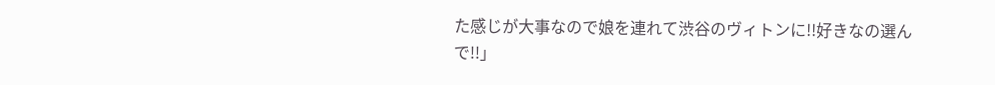た感じが大事なので娘を連れて渋谷のヴィトンに!!好きなの選んで!!」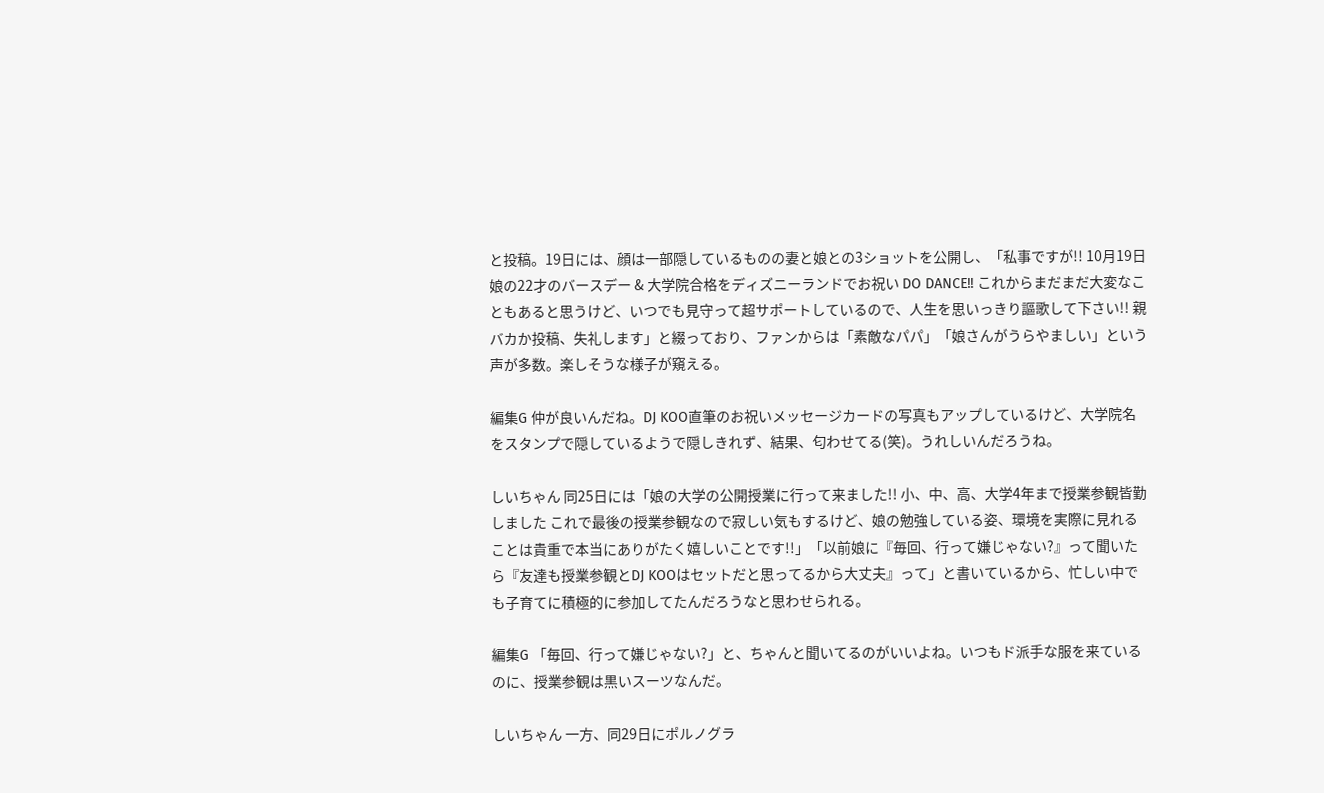と投稿。19日には、顔は一部隠しているものの妻と娘との3ショットを公開し、「私事ですが!! 10月19日 娘の22才のバースデー & 大学院合格をディズニーランドでお祝い DO DANCE!! これからまだまだ大変なこともあると思うけど、いつでも見守って超サポートしているので、人生を思いっきり謳歌して下さい!! 親バカか投稿、失礼します」と綴っており、ファンからは「素敵なパパ」「娘さんがうらやましい」という声が多数。楽しそうな様子が窺える。

編集G 仲が良いんだね。DJ KOO直筆のお祝いメッセージカードの写真もアップしているけど、大学院名をスタンプで隠しているようで隠しきれず、結果、匂わせてる(笑)。うれしいんだろうね。

しいちゃん 同25日には「娘の大学の公開授業に行って来ました!! 小、中、高、大学4年まで授業参観皆勤しました これで最後の授業参観なので寂しい気もするけど、娘の勉強している姿、環境を実際に見れることは貴重で本当にありがたく嬉しいことです!!」「以前娘に『毎回、行って嫌じゃない?』って聞いたら『友達も授業参観とDJ KOOはセットだと思ってるから大丈夫』って」と書いているから、忙しい中でも子育てに積極的に参加してたんだろうなと思わせられる。

編集G 「毎回、行って嫌じゃない?」と、ちゃんと聞いてるのがいいよね。いつもド派手な服を来ているのに、授業参観は黒いスーツなんだ。

しいちゃん 一方、同29日にポルノグラ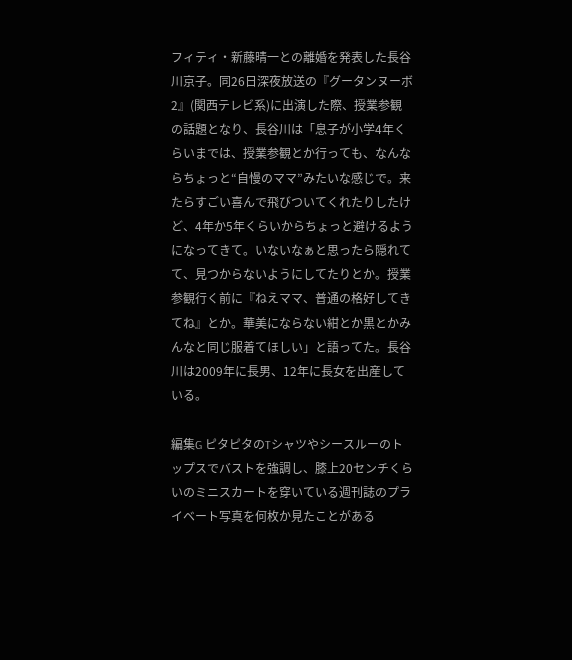フィティ・新藤晴一との離婚を発表した長谷川京子。同26日深夜放送の『グータンヌーボ2』(関西テレビ系)に出演した際、授業参観の話題となり、長谷川は「息子が小学4年くらいまでは、授業参観とか行っても、なんならちょっと“自慢のママ”みたいな感じで。来たらすごい喜んで飛びついてくれたりしたけど、4年か5年くらいからちょっと避けるようになってきて。いないなぁと思ったら隠れてて、見つからないようにしてたりとか。授業参観行く前に『ねえママ、普通の格好してきてね』とか。華美にならない紺とか黒とかみんなと同じ服着てほしい」と語ってた。長谷川は2009年に長男、12年に長女を出産している。

編集G ピタピタのTシャツやシースルーのトップスでバストを強調し、膝上20センチくらいのミニスカートを穿いている週刊誌のプライベート写真を何枚か見たことがある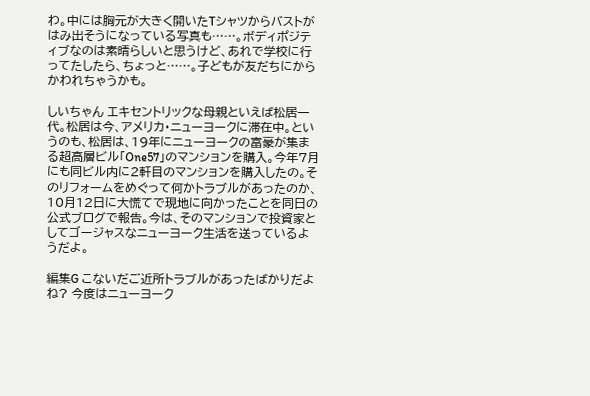わ。中には胸元が大きく開いたTシャツからバストがはみ出そうになっている写真も……。ボディポジティブなのは素晴らしいと思うけど、あれで学校に行ってたしたら、ちょっと……。子どもが友だちにからかわれちゃうかも。

しいちゃん エキセントリックな母親といえば松居一代。松居は今、アメリカ・ニューヨークに滞在中。というのも、松居は、19年にニューヨークの富豪が集まる超高層ビル「One57」のマンションを購入。今年7月にも同ビル内に2軒目のマンションを購入したの。そのリフォームをめぐって何かトラブルがあったのか、10月12日に大慌てで現地に向かったことを同日の公式ブログで報告。今は、そのマンションで投資家としてゴージャスなニューヨーク生活を送っているようだよ。

編集G こないだご近所トラブルがあったばかりだよね? 今度はニューヨーク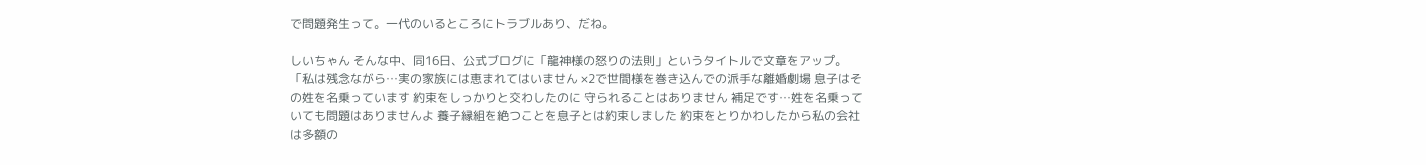で問題発生って。一代のいるところにトラブルあり、だね。

しいちゃん そんな中、同16日、公式ブログに「龍神様の怒りの法則」というタイトルで文章をアップ。「私は残念ながら…実の家族には恵まれてはいません ×2で世間様を巻き込んでの派手な離婚劇場 息子はその姓を名乗っています 約束をしっかりと交わしたのに 守られることはありません 補足です…姓を名乗っていても問題はありませんよ 養子縁組を絶つことを息子とは約束しました 約束をとりかわしたから私の会社は多額の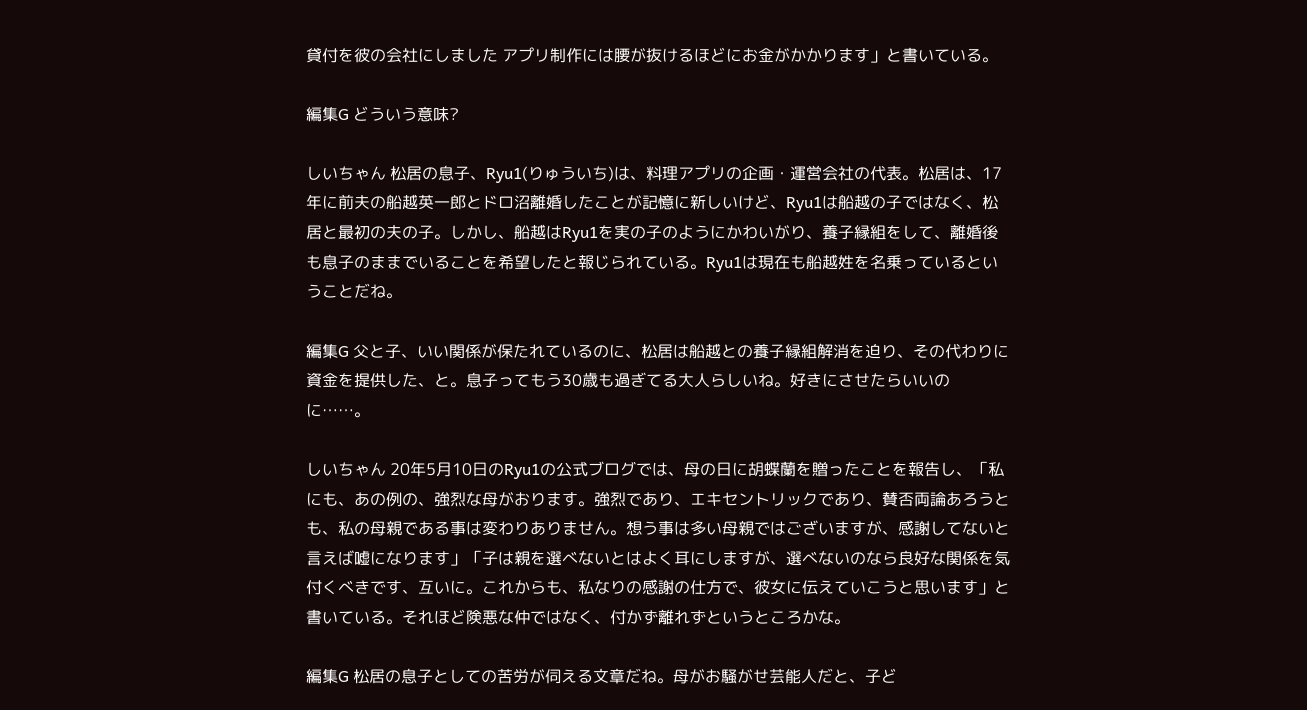貸付を彼の会社にしました アプリ制作には腰が抜けるほどにお金がかかります」と書いている。

編集G どういう意味?

しいちゃん 松居の息子、Ryu1(りゅういち)は、料理アプリの企画・運営会社の代表。松居は、17年に前夫の船越英一郎とドロ沼離婚したことが記憶に新しいけど、Ryu1は船越の子ではなく、松居と最初の夫の子。しかし、船越はRyu1を実の子のようにかわいがり、養子縁組をして、離婚後も息子のままでいることを希望したと報じられている。Ryu1は現在も船越姓を名乗っているということだね。

編集G 父と子、いい関係が保たれているのに、松居は船越との養子縁組解消を迫り、その代わりに資金を提供した、と。息子ってもう30歳も過ぎてる大人らしいね。好きにさせたらいいのに……。

しいちゃん 20年5月10日のRyu1の公式ブログでは、母の日に胡蝶蘭を贈ったことを報告し、「私にも、あの例の、強烈な母がおります。強烈であり、エキセントリックであり、賛否両論あろうとも、私の母親である事は変わりありません。想う事は多い母親ではございますが、感謝してないと言えば嘘になります」「子は親を選べないとはよく耳にしますが、選べないのなら良好な関係を気付くべきです、互いに。これからも、私なりの感謝の仕方で、彼女に伝えていこうと思います」と書いている。それほど険悪な仲ではなく、付かず離れずというところかな。

編集G 松居の息子としての苦労が伺える文章だね。母がお騒がせ芸能人だと、子ど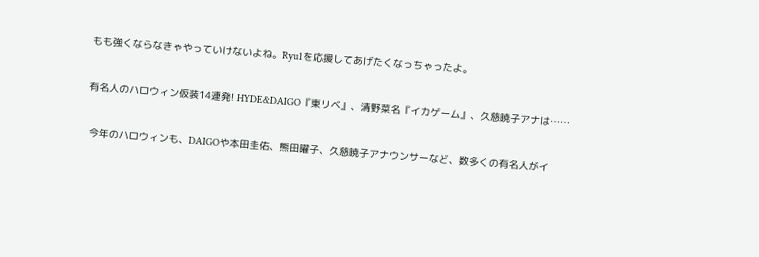もも強くならなきゃやっていけないよね。Ryu1を応援してあげたくなっちゃったよ。

有名人のハロウィン仮装14連発! HYDE&DAIGO『東リベ』、清野菜名『イカゲーム』、久慈暁子アナは……

 今年のハロウィンも、DAIGOや本田圭佑、熊田曜子、久慈暁子アナウンサーなど、数多くの有名人がイ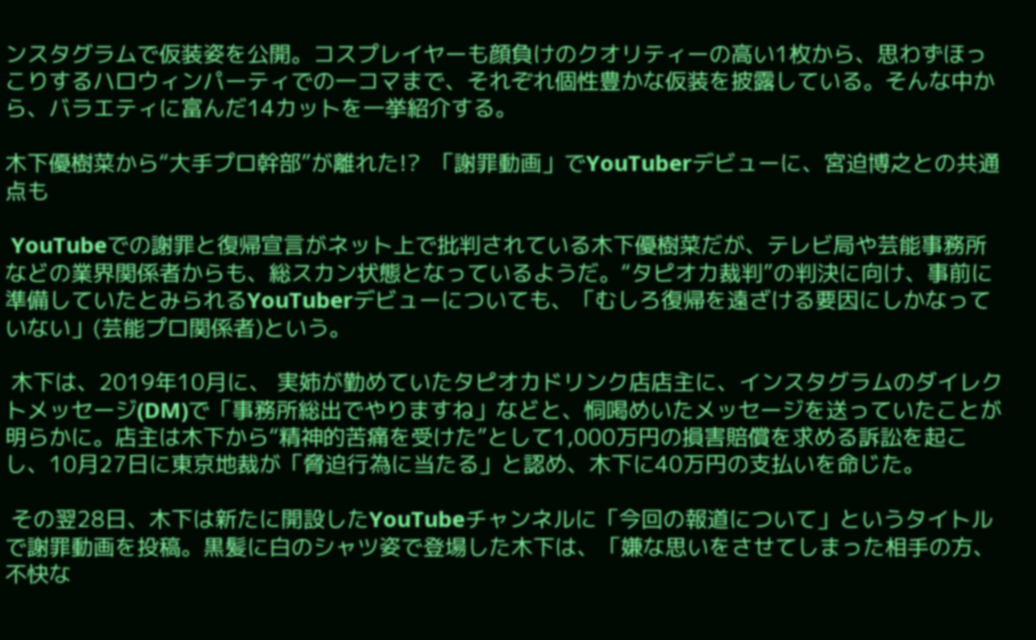ンスタグラムで仮装姿を公開。コスプレイヤーも顔負けのクオリティーの高い1枚から、思わずほっこりするハロウィンパーティでの一コマまで、それぞれ個性豊かな仮装を披露している。そんな中から、バラエティに富んだ14カットを一挙紹介する。

木下優樹菜から“大手プロ幹部”が離れた!?  「謝罪動画」でYouTuberデビューに、宮迫博之との共通点も

 YouTubeでの謝罪と復帰宣言がネット上で批判されている木下優樹菜だが、テレビ局や芸能事務所などの業界関係者からも、総スカン状態となっているようだ。“タピオカ裁判”の判決に向け、事前に準備していたとみられるYouTuberデビューについても、「むしろ復帰を遠ざける要因にしかなっていない」(芸能プロ関係者)という。

 木下は、2019年10月に、 実姉が勤めていたタピオカドリンク店店主に、インスタグラムのダイレクトメッセージ(DM)で「事務所総出でやりますね」などと、恫喝めいたメッセージを送っていたことが明らかに。店主は木下から“精神的苦痛を受けた”として1,000万円の損害賠償を求める訴訟を起こし、10月27日に東京地裁が「脅迫行為に当たる」と認め、木下に40万円の支払いを命じた。

 その翌28日、木下は新たに開設したYouTubeチャンネルに「今回の報道について」というタイトルで謝罪動画を投稿。黒髪に白のシャツ姿で登場した木下は、「嫌な思いをさせてしまった相手の方、不快な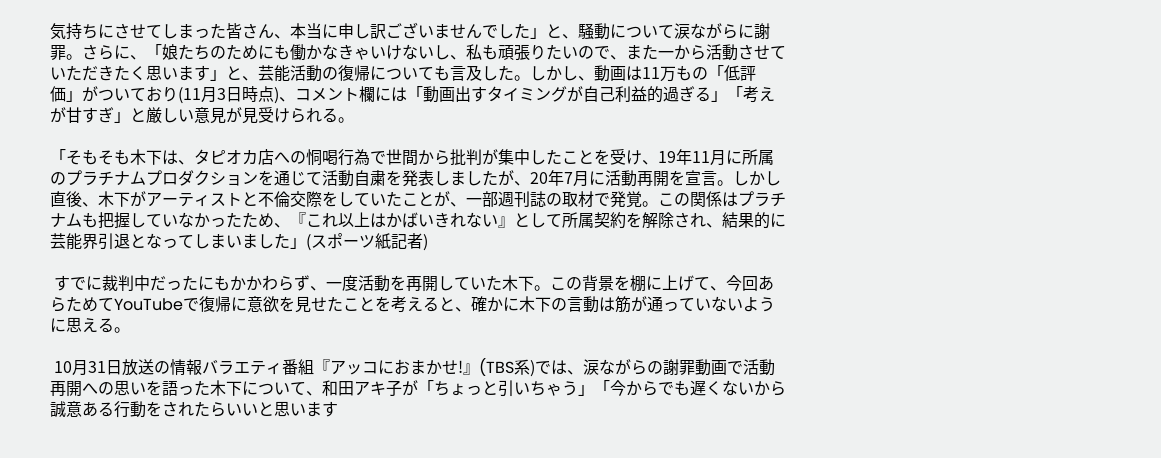気持ちにさせてしまった皆さん、本当に申し訳ございませんでした」と、騒動について涙ながらに謝罪。さらに、「娘たちのためにも働かなきゃいけないし、私も頑張りたいので、また一から活動させていただきたく思います」と、芸能活動の復帰についても言及した。しかし、動画は11万もの「低評価」がついており(11月3日時点)、コメント欄には「動画出すタイミングが自己利益的過ぎる」「考えが甘すぎ」と厳しい意見が見受けられる。

「そもそも木下は、タピオカ店への恫喝行為で世間から批判が集中したことを受け、19年11月に所属のプラチナムプロダクションを通じて活動自粛を発表しましたが、20年7月に活動再開を宣言。しかし直後、木下がアーティストと不倫交際をしていたことが、一部週刊誌の取材で発覚。この関係はプラチナムも把握していなかったため、『これ以上はかばいきれない』として所属契約を解除され、結果的に芸能界引退となってしまいました」(スポーツ紙記者)

 すでに裁判中だったにもかかわらず、一度活動を再開していた木下。この背景を棚に上げて、今回あらためてYouTubeで復帰に意欲を見せたことを考えると、確かに木下の言動は筋が通っていないように思える。

 10月31日放送の情報バラエティ番組『アッコにおまかせ!』(TBS系)では、涙ながらの謝罪動画で活動再開への思いを語った木下について、和田アキ子が「ちょっと引いちゃう」「今からでも遅くないから誠意ある行動をされたらいいと思います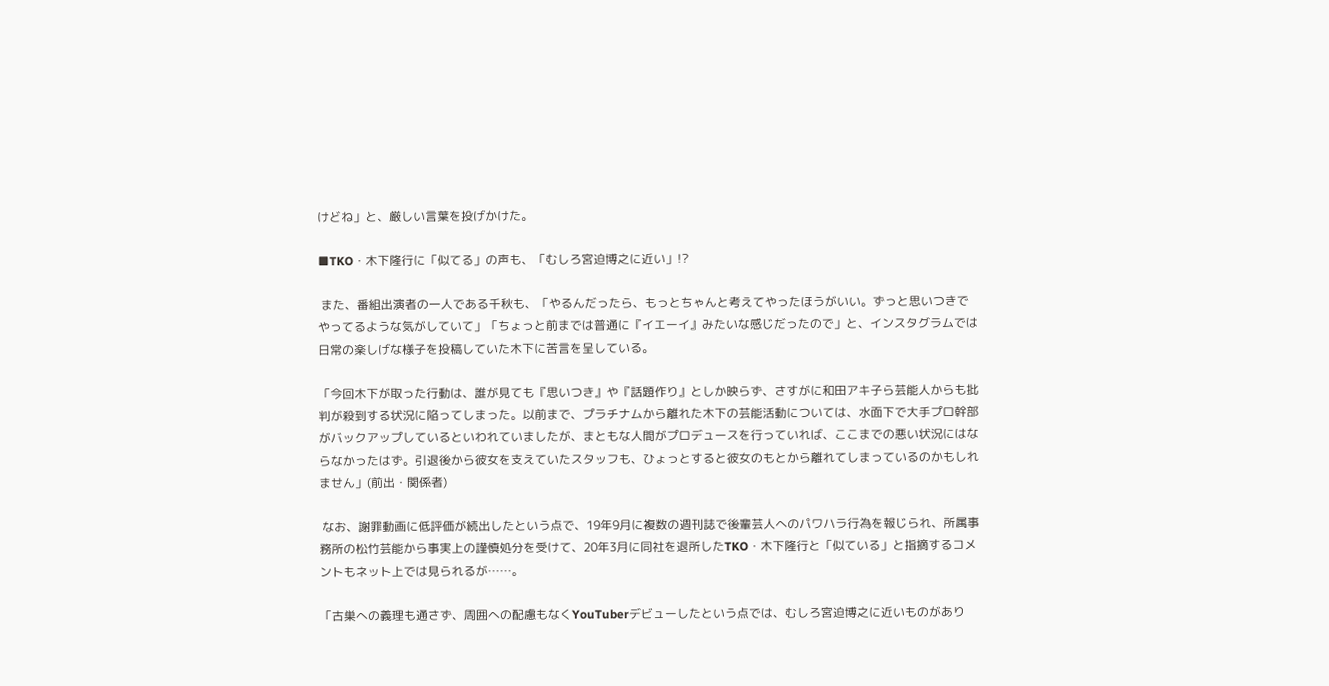けどね」と、厳しい言葉を投げかけた。

■TKO・木下隆行に「似てる」の声も、「むしろ宮迫博之に近い」!?

 また、番組出演者の一人である千秋も、「やるんだったら、もっとちゃんと考えてやったほうがいい。ずっと思いつきでやってるような気がしていて」「ちょっと前までは普通に『イエーイ』みたいな感じだったので」と、インスタグラムでは日常の楽しげな様子を投稿していた木下に苦言を呈している。

「今回木下が取った行動は、誰が見ても『思いつき』や『話題作り』としか映らず、さすがに和田アキ子ら芸能人からも批判が殺到する状況に陥ってしまった。以前まで、プラチナムから離れた木下の芸能活動については、水面下で大手プロ幹部がバックアップしているといわれていましたが、まともな人間がプロデュースを行っていれば、ここまでの悪い状況にはならなかったはず。引退後から彼女を支えていたスタッフも、ひょっとすると彼女のもとから離れてしまっているのかもしれません」(前出・関係者)

 なお、謝罪動画に低評価が続出したという点で、19年9月に複数の週刊誌で後輩芸人へのパワハラ行為を報じられ、所属事務所の松竹芸能から事実上の謹慎処分を受けて、20年3月に同社を退所したTKO・木下隆行と「似ている」と指摘するコメントもネット上では見られるが……。

「古巣への義理も通さず、周囲への配慮もなくYouTuberデビューしたという点では、むしろ宮迫博之に近いものがあり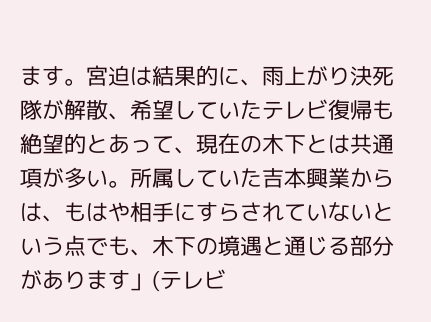ます。宮迫は結果的に、雨上がり決死隊が解散、希望していたテレビ復帰も絶望的とあって、現在の木下とは共通項が多い。所属していた吉本興業からは、もはや相手にすらされていないという点でも、木下の境遇と通じる部分があります」(テレビ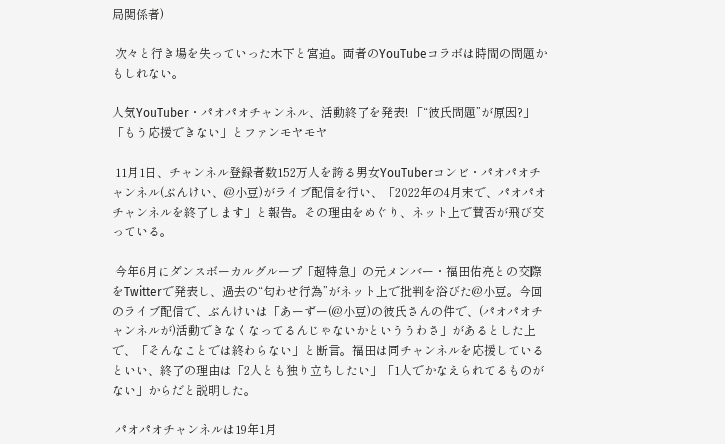局関係者)

 次々と行き場を失っていった木下と宮迫。両者のYouTubeコラボは時間の問題かもしれない。

人気YouTuber・パオパオチャンネル、活動終了を発表! 「“彼氏問題”が原因?」「もう応援できない」とファンモヤモヤ

 11月1日、チャンネル登録者数152万人を誇る男女YouTuberコンビ・パオパオチャンネル(ぶんけい、@小豆)がライブ配信を行い、「2022年の4月末で、パオパオチャンネルを終了します」と報告。その理由をめぐり、ネット上で賛否が飛び交っている。

 今年6月にダンスボーカルグループ「超特急」の元メンバー・福田佑亮との交際をTwitterで発表し、過去の“匂わせ行為”がネット上で批判を浴びた@小豆。今回のライブ配信で、ぶんけいは「あーずー(@小豆)の彼氏さんの件で、(パオパオチャンネルが)活動できなくなってるんじゃないかといううわさ」があるとした上で、「そんなことでは終わらない」と断言。福田は同チャンネルを応援しているといい、終了の理由は「2人とも独り立ちしたい」「1人でかなえられてるものがない」からだと説明した。

 パオパオチャンネルは19年1月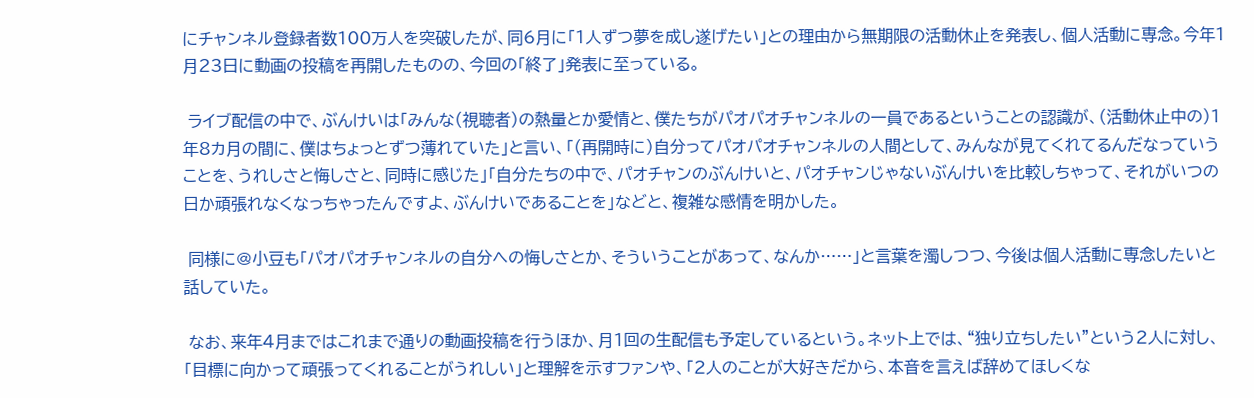にチャンネル登録者数100万人を突破したが、同6月に「1人ずつ夢を成し遂げたい」との理由から無期限の活動休止を発表し、個人活動に専念。今年1月23日に動画の投稿を再開したものの、今回の「終了」発表に至っている。

 ライブ配信の中で、ぶんけいは「みんな(視聴者)の熱量とか愛情と、僕たちがパオパオチャンネルの一員であるということの認識が、(活動休止中の)1年8カ月の間に、僕はちょっとずつ薄れていた」と言い、「(再開時に)自分ってパオパオチャンネルの人間として、みんなが見てくれてるんだなっていうことを、うれしさと悔しさと、同時に感じた」「自分たちの中で、パオチャンのぶんけいと、パオチャンじゃないぶんけいを比較しちゃって、それがいつの日か頑張れなくなっちゃったんですよ、ぶんけいであることを」などと、複雑な感情を明かした。

 同様に@小豆も「パオパオチャンネルの自分への悔しさとか、そういうことがあって、なんか……」と言葉を濁しつつ、今後は個人活動に専念したいと話していた。

 なお、来年4月まではこれまで通りの動画投稿を行うほか、月1回の生配信も予定しているという。ネット上では、“独り立ちしたい”という2人に対し、「目標に向かって頑張ってくれることがうれしい」と理解を示すファンや、「2人のことが大好きだから、本音を言えば辞めてほしくな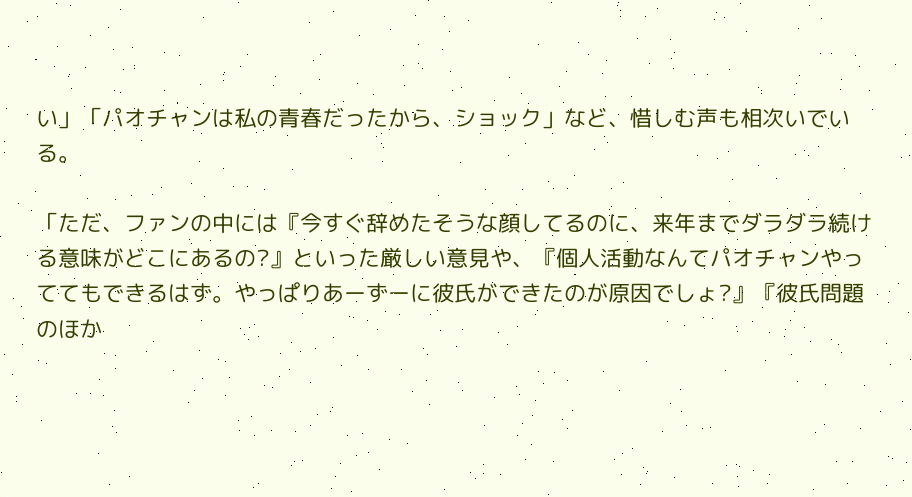い」「パオチャンは私の青春だったから、ショック」など、惜しむ声も相次いでいる。

「ただ、ファンの中には『今すぐ辞めたそうな顔してるのに、来年までダラダラ続ける意味がどこにあるの?』といった厳しい意見や、『個人活動なんてパオチャンやっててもできるはず。やっぱりあーずーに彼氏ができたのが原因でしょ?』『彼氏問題のほか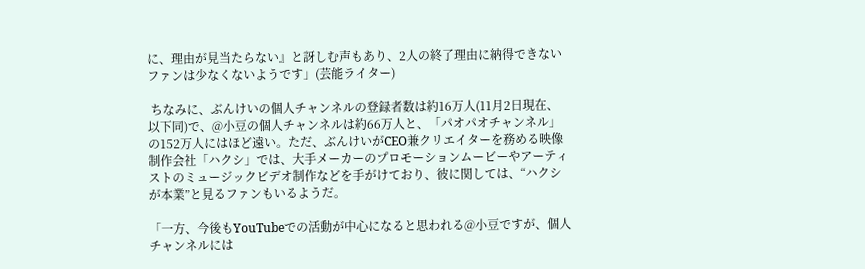に、理由が見当たらない』と訝しむ声もあり、2人の終了理由に納得できないファンは少なくないようです」(芸能ライター)

 ちなみに、ぶんけいの個人チャンネルの登録者数は約16万人(11月2日現在、以下同)で、@小豆の個人チャンネルは約66万人と、「パオパオチャンネル」の152万人にはほど遠い。ただ、ぶんけいがCEO兼クリエイターを務める映像制作会社「ハクシ」では、大手メーカーのプロモーションムービーやアーティストのミュージックビデオ制作などを手がけており、彼に関しては、“ハクシが本業”と見るファンもいるようだ。

「一方、今後もYouTubeでの活動が中心になると思われる@小豆ですが、個人チャンネルには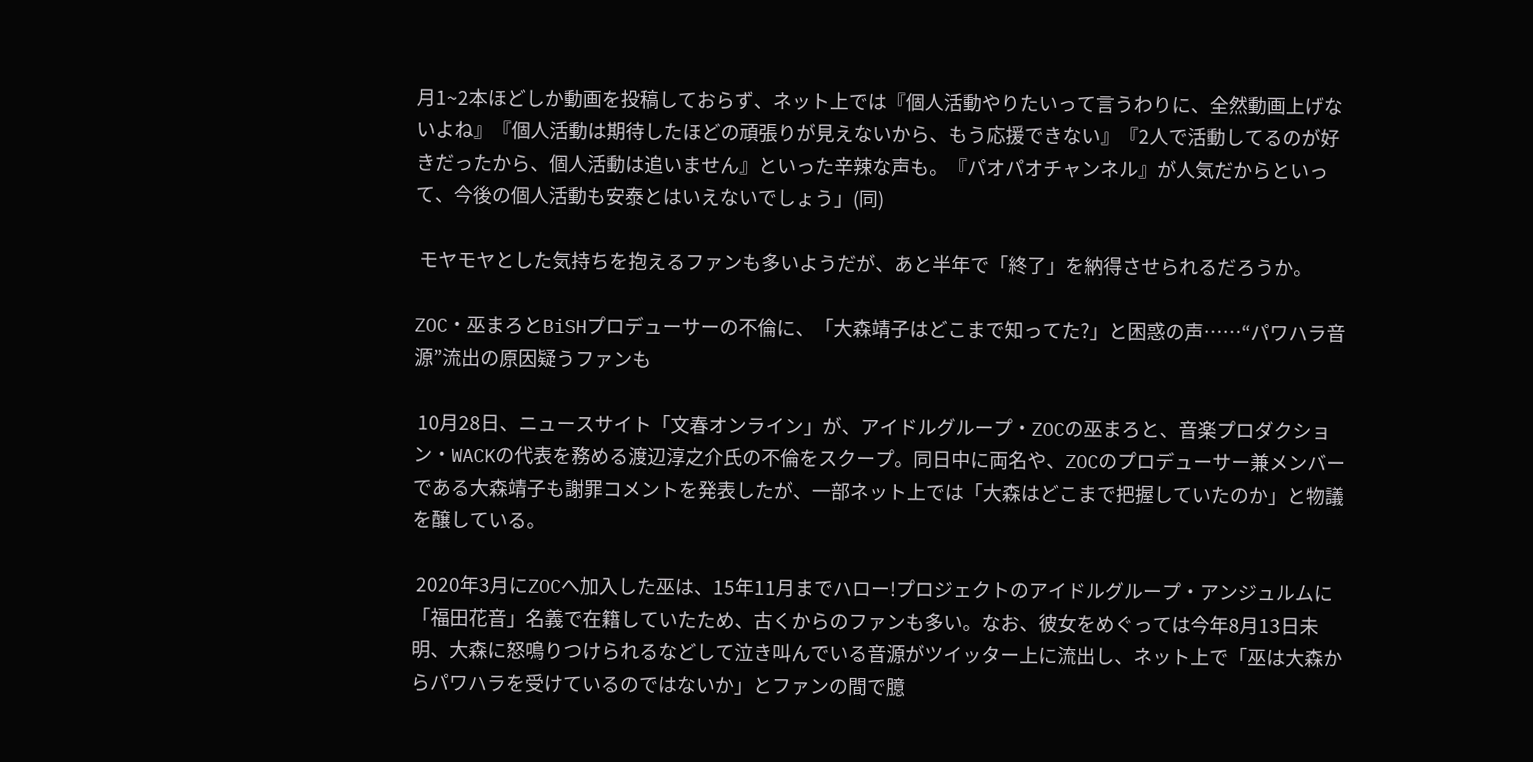月1~2本ほどしか動画を投稿しておらず、ネット上では『個人活動やりたいって言うわりに、全然動画上げないよね』『個人活動は期待したほどの頑張りが見えないから、もう応援できない』『2人で活動してるのが好きだったから、個人活動は追いません』といった辛辣な声も。『パオパオチャンネル』が人気だからといって、今後の個人活動も安泰とはいえないでしょう」(同)

 モヤモヤとした気持ちを抱えるファンも多いようだが、あと半年で「終了」を納得させられるだろうか。

ZOC・巫まろとBiSHプロデューサーの不倫に、「大森靖子はどこまで知ってた?」と困惑の声……“パワハラ音源”流出の原因疑うファンも

 10月28日、ニュースサイト「文春オンライン」が、アイドルグループ・ZOCの巫まろと、音楽プロダクション・WACKの代表を務める渡辺淳之介氏の不倫をスクープ。同日中に両名や、ZOCのプロデューサー兼メンバーである大森靖子も謝罪コメントを発表したが、一部ネット上では「大森はどこまで把握していたのか」と物議を醸している。

 2020年3月にZOCへ加入した巫は、15年11月までハロー!プロジェクトのアイドルグループ・アンジュルムに「福田花音」名義で在籍していたため、古くからのファンも多い。なお、彼女をめぐっては今年8月13日未明、大森に怒鳴りつけられるなどして泣き叫んでいる音源がツイッター上に流出し、ネット上で「巫は大森からパワハラを受けているのではないか」とファンの間で臆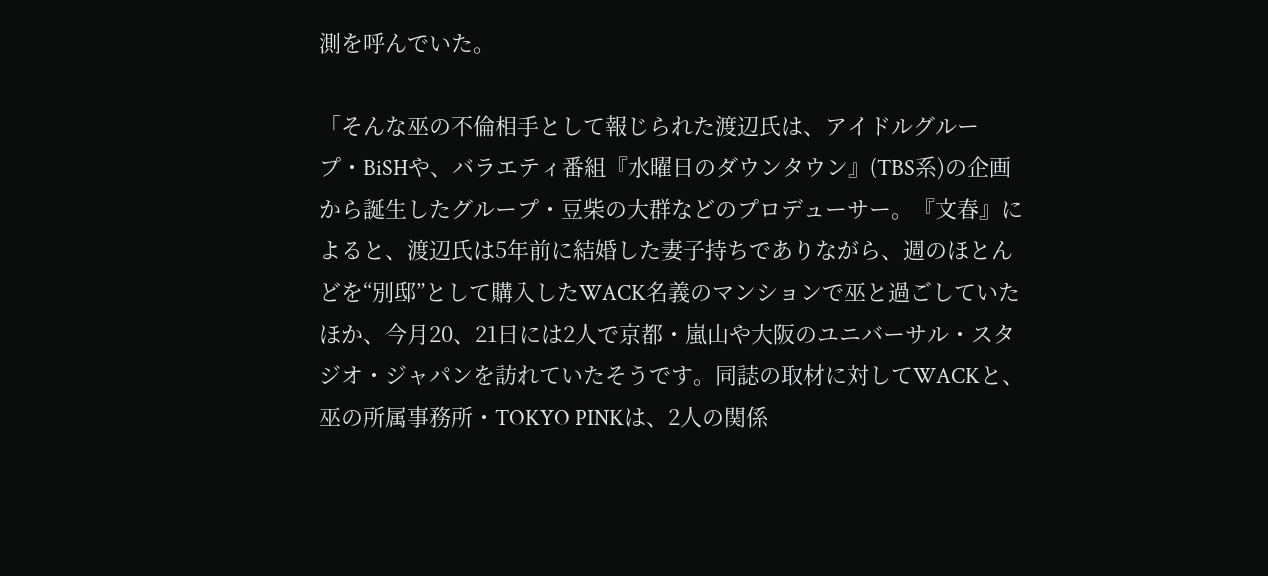測を呼んでいた。

「そんな巫の不倫相手として報じられた渡辺氏は、アイドルグループ・BiSHや、バラエティ番組『水曜日のダウンタウン』(TBS系)の企画から誕生したグループ・豆柴の大群などのプロデューサー。『文春』によると、渡辺氏は5年前に結婚した妻子持ちでありながら、週のほとんどを“別邸”として購入したWACK名義のマンションで巫と過ごしていたほか、今月20、21日には2人で京都・嵐山や大阪のユニバーサル・スタジオ・ジャパンを訪れていたそうです。同誌の取材に対してWACKと、巫の所属事務所・TOKYO PINKは、2人の関係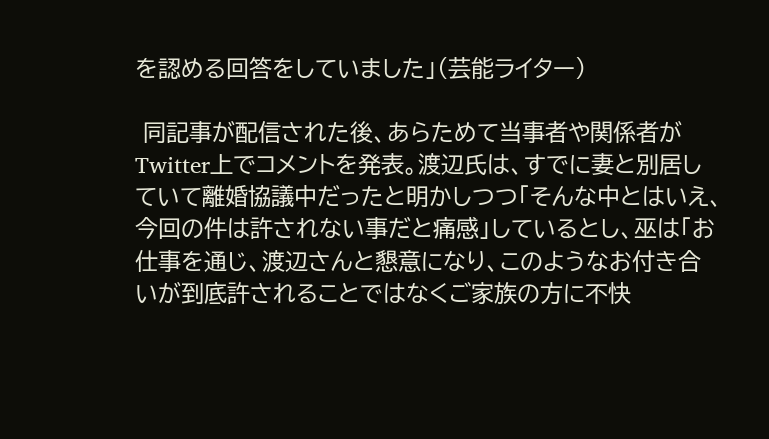を認める回答をしていました」(芸能ライター)

 同記事が配信された後、あらためて当事者や関係者がTwitter上でコメントを発表。渡辺氏は、すでに妻と別居していて離婚協議中だったと明かしつつ「そんな中とはいえ、今回の件は許されない事だと痛感」しているとし、巫は「お仕事を通じ、渡辺さんと懇意になり、このようなお付き合いが到底許されることではなくご家族の方に不快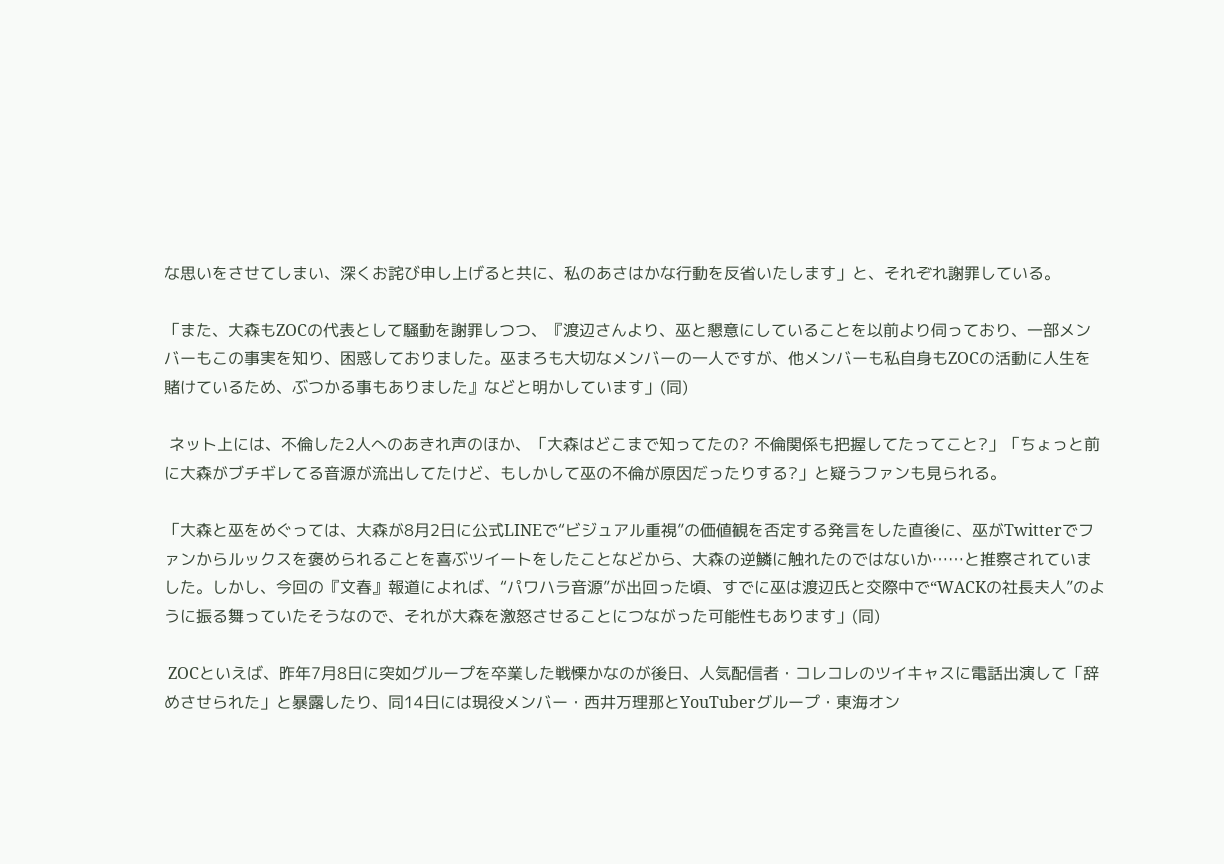な思いをさせてしまい、深くお詫び申し上げると共に、私のあさはかな行動を反省いたします」と、それぞれ謝罪している。

「また、大森もZOCの代表として騒動を謝罪しつつ、『渡辺さんより、巫と懇意にしていることを以前より伺っており、一部メンバーもこの事実を知り、困惑しておりました。巫まろも大切なメンバーの一人ですが、他メンバーも私自身もZOCの活動に人生を賭けているため、ぶつかる事もありました』などと明かしています」(同)

 ネット上には、不倫した2人へのあきれ声のほか、「大森はどこまで知ってたの? 不倫関係も把握してたってこと?」「ちょっと前に大森がブチギレてる音源が流出してたけど、もしかして巫の不倫が原因だったりする?」と疑うファンも見られる。

「大森と巫をめぐっては、大森が8月2日に公式LINEで“ビジュアル重視”の価値観を否定する発言をした直後に、巫がTwitterでファンからルックスを褒められることを喜ぶツイートをしたことなどから、大森の逆鱗に触れたのではないか……と推察されていました。しかし、今回の『文春』報道によれば、“パワハラ音源”が出回った頃、すでに巫は渡辺氏と交際中で“WACKの社長夫人”のように振る舞っていたそうなので、それが大森を激怒させることにつながった可能性もあります」(同)

 ZOCといえば、昨年7月8日に突如グループを卒業した戦慄かなのが後日、人気配信者・コレコレのツイキャスに電話出演して「辞めさせられた」と暴露したり、同14日には現役メンバー・西井万理那とYouTuberグループ・東海オン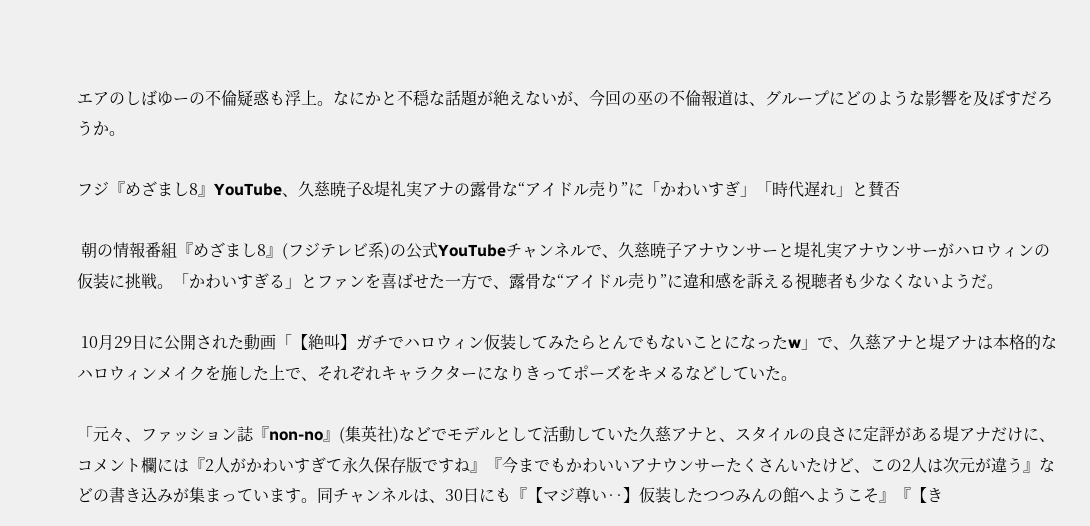エアのしばゆーの不倫疑惑も浮上。なにかと不穏な話題が絶えないが、今回の巫の不倫報道は、グループにどのような影響を及ぼすだろうか。

フジ『めざまし8』YouTube、久慈暁子&堤礼実アナの露骨な“アイドル売り”に「かわいすぎ」「時代遅れ」と賛否

 朝の情報番組『めざまし8』(フジテレビ系)の公式YouTubeチャンネルで、久慈暁子アナウンサーと堤礼実アナウンサーがハロウィンの仮装に挑戦。「かわいすぎる」とファンを喜ばせた一方で、露骨な“アイドル売り”に違和感を訴える視聴者も少なくないようだ。

 10月29日に公開された動画「【絶叫】ガチでハロウィン仮装してみたらとんでもないことになったw」で、久慈アナと堤アナは本格的なハロウィンメイクを施した上で、それぞれキャラクターになりきってポーズをキメるなどしていた。

「元々、ファッション誌『non-no』(集英社)などでモデルとして活動していた久慈アナと、スタイルの良さに定評がある堤アナだけに、コメント欄には『2人がかわいすぎて永久保存版ですね』『今までもかわいいアナウンサーたくさんいたけど、この2人は次元が違う』などの書き込みが集まっています。同チャンネルは、30日にも『【マジ尊い‥】仮装したつつみんの館へようこそ』『【き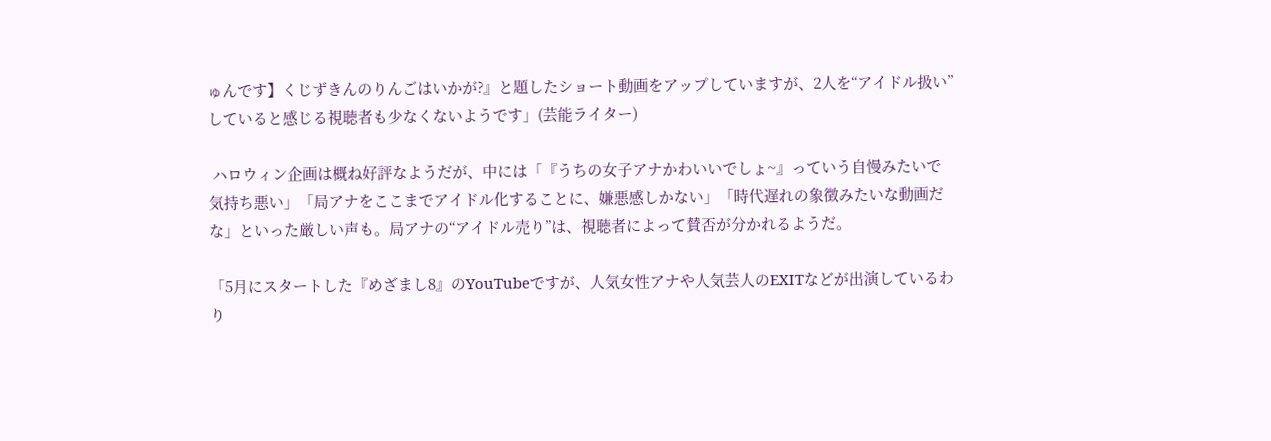ゅんです】くじずきんのりんごはいかが?』と題したショート動画をアップしていますが、2人を“アイドル扱い”していると感じる視聴者も少なくないようです」(芸能ライター)

 ハロウィン企画は概ね好評なようだが、中には「『うちの女子アナかわいいでしょ~』っていう自慢みたいで気持ち悪い」「局アナをここまでアイドル化することに、嫌悪感しかない」「時代遅れの象徴みたいな動画だな」といった厳しい声も。局アナの“アイドル売り”は、視聴者によって賛否が分かれるようだ。

「5月にスタートした『めざまし8』のYouTubeですが、人気女性アナや人気芸人のEXITなどが出演しているわり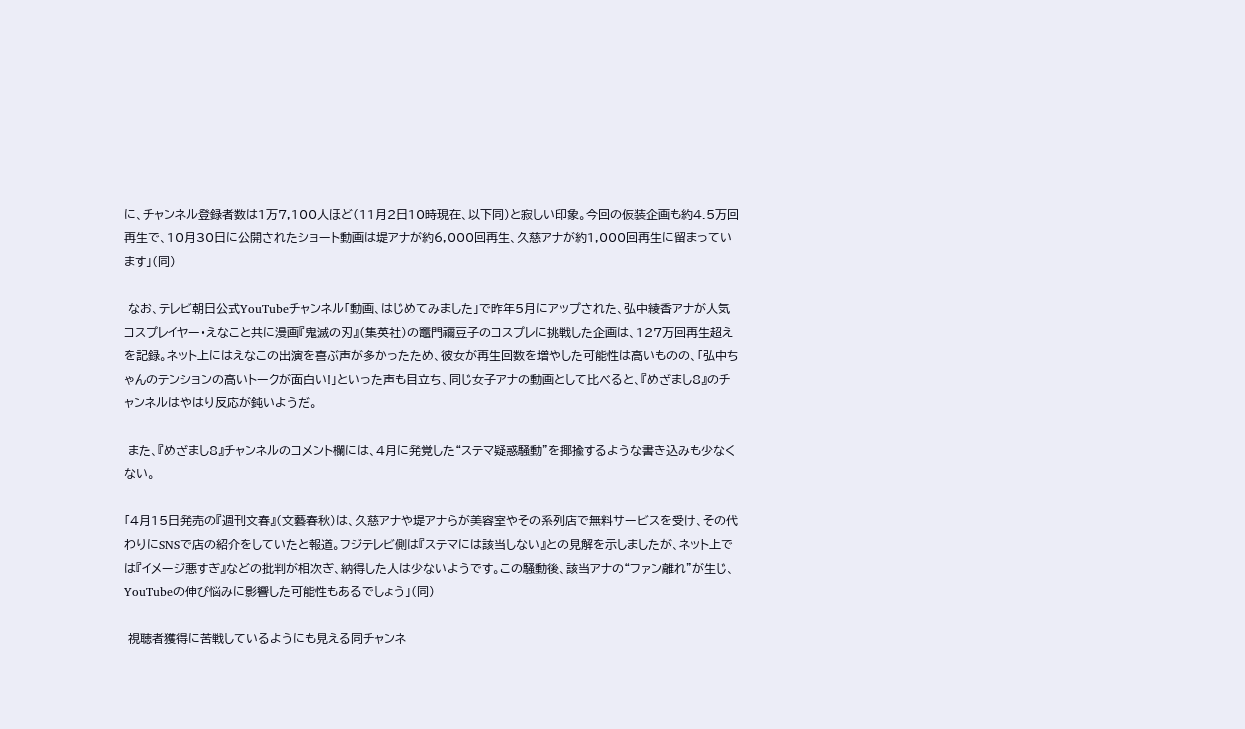に、チャンネル登録者数は1万7,100人ほど(11月2日10時現在、以下同)と寂しい印象。今回の仮装企画も約4.5万回再生で、10月30日に公開されたショート動画は堤アナが約6,000回再生、久慈アナが約1,000回再生に留まっています」(同)

 なお、テレビ朝日公式YouTubeチャンネル「動画、はじめてみました」で昨年5月にアップされた、弘中綾香アナが人気コスプレイヤー・えなこと共に漫画『鬼滅の刃』(集英社)の竈門禰豆子のコスプレに挑戦した企画は、127万回再生超えを記録。ネット上にはえなこの出演を喜ぶ声が多かったため、彼女が再生回数を増やした可能性は高いものの、「弘中ちゃんのテンションの高いトークが面白い!」といった声も目立ち、同じ女子アナの動画として比べると、『めざまし8』のチャンネルはやはり反応が鈍いようだ。

 また、『めざまし8』チャンネルのコメント欄には、4月に発覚した“ステマ疑惑騒動”を揶揄するような書き込みも少なくない。

「4月15日発売の『週刊文春』(文藝春秋)は、久慈アナや堤アナらが美容室やその系列店で無料サービスを受け、その代わりにSNSで店の紹介をしていたと報道。フジテレビ側は『ステマには該当しない』との見解を示しましたが、ネット上では『イメージ悪すぎ』などの批判が相次ぎ、納得した人は少ないようです。この騒動後、該当アナの“ファン離れ”が生じ、YouTubeの伸び悩みに影響した可能性もあるでしょう」(同)

 視聴者獲得に苦戦しているようにも見える同チャンネ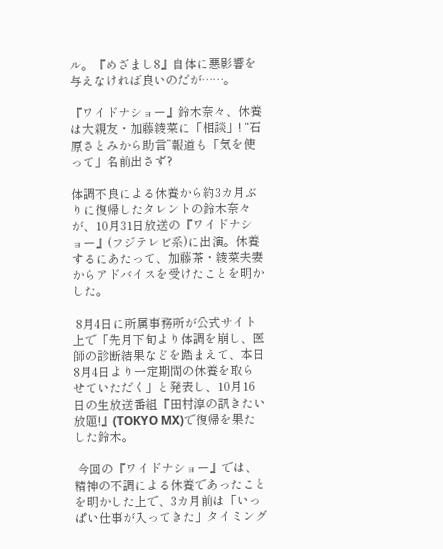ル。『めざまし8』自体に悪影響を与えなければ良いのだが……。

『ワイドナショー』鈴木奈々、休養は大親友・加藤綾菜に「相談」! “石原さとみから助言”報道も「気を使って」名前出さず?

体調不良による休養から約3カ月ぶりに復帰したタレントの鈴木奈々が、10月31日放送の『ワイドナショー』(フジテレビ系)に出演。休養するにあたって、加藤茶・綾菜夫妻からアドバイスを受けたことを明かした。

 8月4日に所属事務所が公式サイト上で「先月下旬より体調を崩し、医師の診断結果などを踏まえて、本日8月4日より一定期間の休養を取らせていただく」と発表し、10月16日の生放送番組『田村淳の訊きたい放題!』(TOKYO MX)で復帰を果たした鈴木。

 今回の『ワイドナショー』では、精神の不調による休養であったことを明かした上で、3カ月前は「いっぱい仕事が入ってきた」タイミング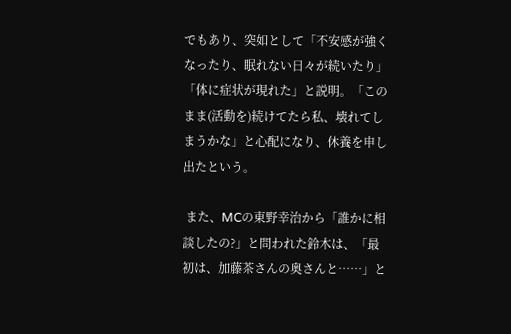でもあり、突如として「不安感が強くなったり、眠れない日々が続いたり」「体に症状が現れた」と説明。「このまま(活動を)続けてたら私、壊れてしまうかな」と心配になり、休養を申し出たという。

 また、MCの東野幸治から「誰かに相談したの?」と問われた鈴木は、「最初は、加藤茶さんの奥さんと……」と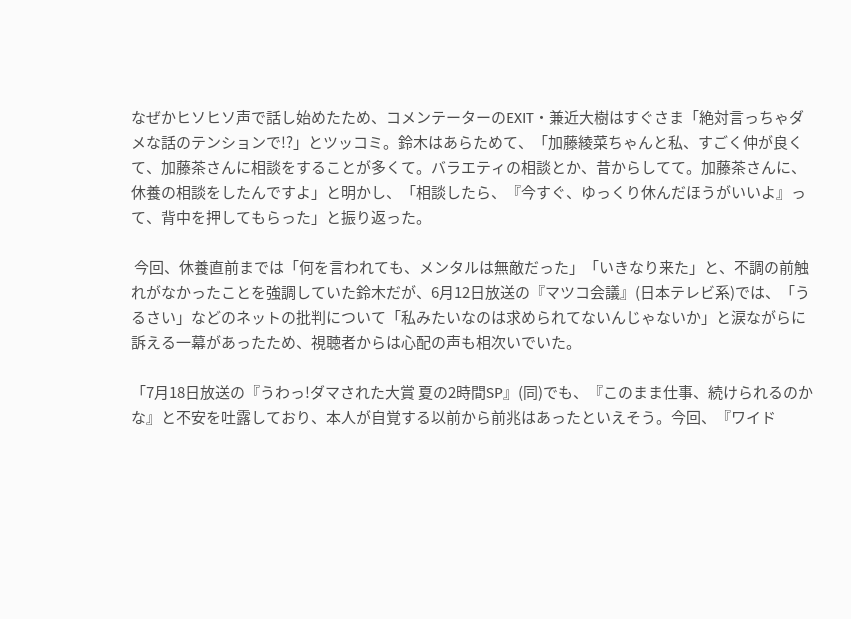なぜかヒソヒソ声で話し始めたため、コメンテーターのEXIT・兼近大樹はすぐさま「絶対言っちゃダメな話のテンションで!?」とツッコミ。鈴木はあらためて、「加藤綾菜ちゃんと私、すごく仲が良くて、加藤茶さんに相談をすることが多くて。バラエティの相談とか、昔からしてて。加藤茶さんに、休養の相談をしたんですよ」と明かし、「相談したら、『今すぐ、ゆっくり休んだほうがいいよ』って、背中を押してもらった」と振り返った。

 今回、休養直前までは「何を言われても、メンタルは無敵だった」「いきなり来た」と、不調の前触れがなかったことを強調していた鈴木だが、6月12日放送の『マツコ会議』(日本テレビ系)では、「うるさい」などのネットの批判について「私みたいなのは求められてないんじゃないか」と涙ながらに訴える一幕があったため、視聴者からは心配の声も相次いでいた。

「7月18日放送の『うわっ!ダマされた大賞 夏の2時間SP』(同)でも、『このまま仕事、続けられるのかな』と不安を吐露しており、本人が自覚する以前から前兆はあったといえそう。今回、『ワイド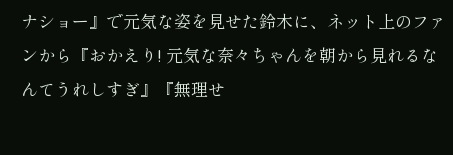ナショー』で元気な姿を見せた鈴木に、ネット上のファンから『おかえり! 元気な奈々ちゃんを朝から見れるなんてうれしすぎ』『無理せ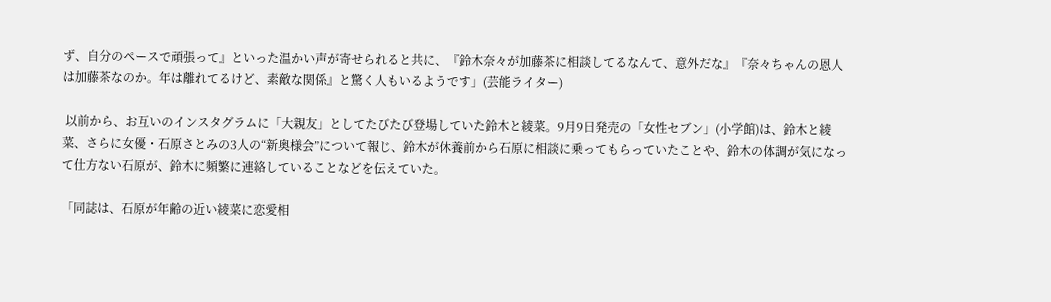ず、自分のペースで頑張って』といった温かい声が寄せられると共に、『鈴木奈々が加藤茶に相談してるなんて、意外だな』『奈々ちゃんの恩人は加藤茶なのか。年は離れてるけど、素敵な関係』と驚く人もいるようです」(芸能ライター)

 以前から、お互いのインスタグラムに「大親友」としてたびたび登場していた鈴木と綾菜。9月9日発売の「女性セブン」(小学館)は、鈴木と綾菜、さらに女優・石原さとみの3人の“新奥様会”について報じ、鈴木が休養前から石原に相談に乗ってもらっていたことや、鈴木の体調が気になって仕方ない石原が、鈴木に頻繁に連絡していることなどを伝えていた。

「同誌は、石原が年齢の近い綾菜に恋愛相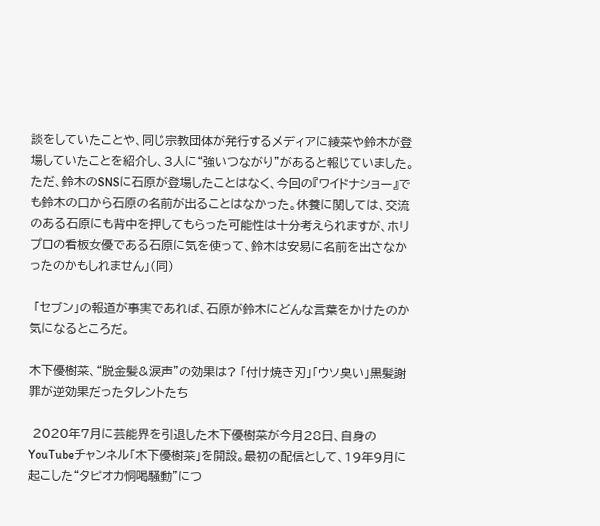談をしていたことや、同じ宗教団体が発行するメディアに綾菜や鈴木が登場していたことを紹介し、3人に“強いつながり”があると報じていました。ただ、鈴木のSNSに石原が登場したことはなく、今回の『ワイドナショー』でも鈴木の口から石原の名前が出ることはなかった。休養に関しては、交流のある石原にも背中を押してもらった可能性は十分考えられますが、ホリプロの看板女優である石原に気を使って、鈴木は安易に名前を出さなかったのかもしれません」(同)

 「セブン」の報道が事実であれば、石原が鈴木にどんな言葉をかけたのか気になるところだ。

木下優樹菜、“脱金髪&涙声”の効果は? 「付け焼き刃」「ウソ臭い」黒髪謝罪が逆効果だったタレントたち

 2020年7月に芸能界を引退した木下優樹菜が今月28日、自身のYouTubeチャンネル「木下優樹菜」を開設。最初の配信として、19年9月に起こした“タピオカ恫喝騒動”につ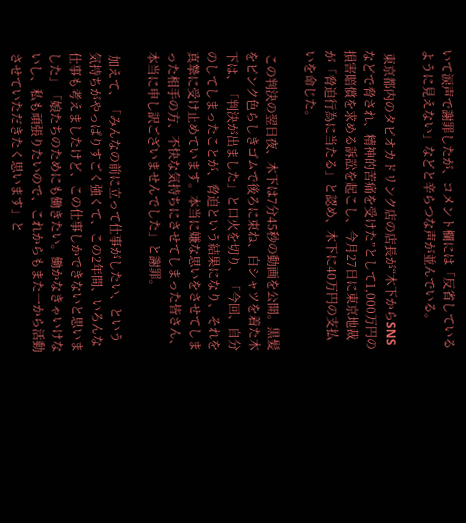いて涙声で謝罪したが、コメント欄には「反省しているように見えない」などと辛らつな声が並んでいる。

 東京都内のタピオカドリンク店の店長が“木下からSNSなどで脅され、精神的苦痛を受けた”として1,000万円の損害賠償を求める訴訟を起こし、今月27日に東京地裁が「脅迫行為に当たる」と認め、木下に40万円の支払いを命じた。

 この判決の翌日夜、木下は7分45秒の動画を公開。黒髪をピンク色らしきゴムで後ろに束ね、白シャツを着た木下は、「判決が出ました」と口火を切り、「今回、自分のしてしまったことが、脅迫という結果になり、それを真摯に受け止めています。本当に嫌な思いをさせてしまった相手の方、不快な気持ちにさせてしまった皆さん、本当に申し訳ございませんでした」と謝罪。

 加えて、「みんなの前に立って仕事がしたい、という気持ちがやっぱりすごく強くて、この2年間、いろんな仕事も考えましたけど、この仕事しかできないと思いました」「娘たちのためにも働きたい。働かなきゃいけないし、私も頑張りたいので、これからもまた一から活動させていただきたく思います」と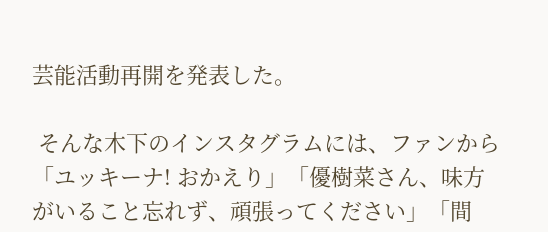芸能活動再開を発表した。

 そんな木下のインスタグラムには、ファンから「ユッキーナ! おかえり」「優樹菜さん、味方がいること忘れず、頑張ってください」「間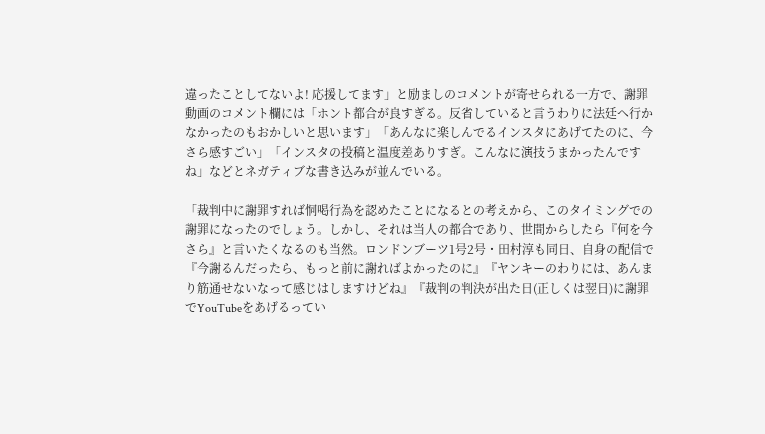違ったことしてないよ! 応援してます」と励ましのコメントが寄せられる一方で、謝罪動画のコメント欄には「ホント都合が良すぎる。反省していると言うわりに法廷へ行かなかったのもおかしいと思います」「あんなに楽しんでるインスタにあげてたのに、今さら感すごい」「インスタの投稿と温度差ありすぎ。こんなに演技うまかったんですね」などとネガティブな書き込みが並んでいる。

「裁判中に謝罪すれば恫喝行為を認めたことになるとの考えから、このタイミングでの謝罪になったのでしょう。しかし、それは当人の都合であり、世間からしたら『何を今さら』と言いたくなるのも当然。ロンドンブーツ1号2号・田村淳も同日、自身の配信で『今謝るんだったら、もっと前に謝ればよかったのに』『ヤンキーのわりには、あんまり筋通せないなって感じはしますけどね』『裁判の判決が出た日(正しくは翌日)に謝罪でYouTubeをあげるってい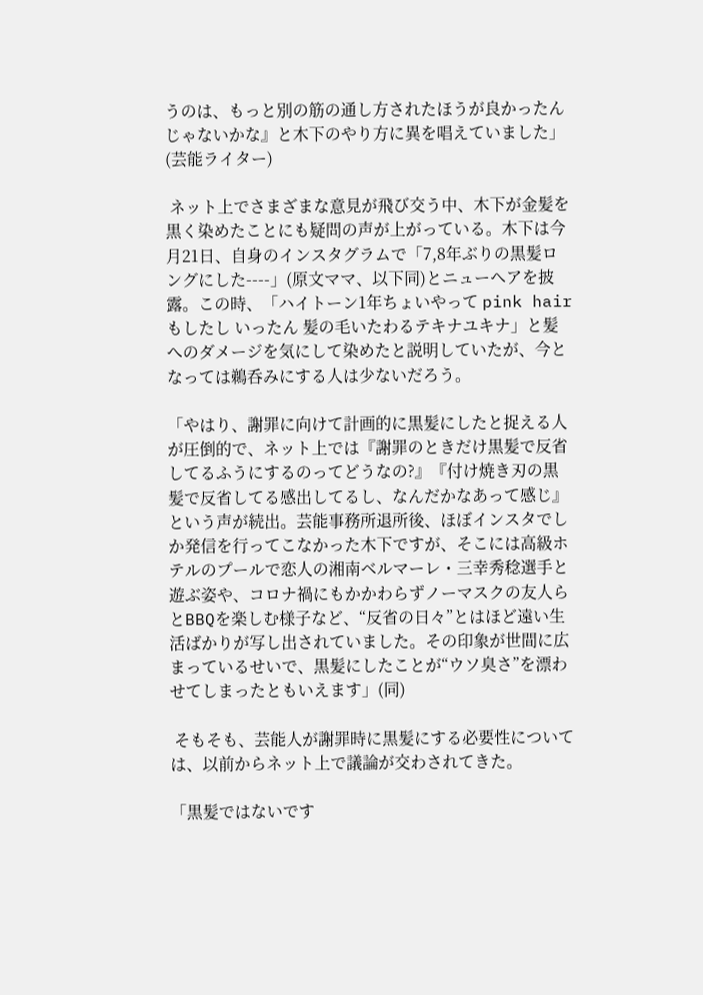うのは、もっと別の筋の通し方されたほうが良かったんじゃないかな』と木下のやり方に異を唱えていました」(芸能ライター)

 ネット上でさまざまな意見が飛び交う中、木下が金髪を黒く染めたことにも疑問の声が上がっている。木下は今月21日、自身のインスタグラムで「7,8年ぶりの黒髪ロングにした----」(原文ママ、以下同)とニューヘアを披露。この時、「ハイトーン1年ちょいやって pink hairもしたし いったん 髪の毛いたわるテキナユキナ」と髪へのダメージを気にして染めたと説明していたが、今となっては鵜呑みにする人は少ないだろう。

「やはり、謝罪に向けて計画的に黒髪にしたと捉える人が圧倒的で、ネット上では『謝罪のときだけ黒髪で反省してるふうにするのってどうなの?』『付け焼き刃の黒髪で反省してる感出してるし、なんだかなあって感じ』という声が続出。芸能事務所退所後、ほぼインスタでしか発信を行ってこなかった木下ですが、そこには高級ホテルのプールで恋人の湘南ベルマーレ・三幸秀稔選手と遊ぶ姿や、コロナ禍にもかかわらずノーマスクの友人らとBBQを楽しむ様子など、“反省の日々”とはほど遠い生活ばかりが写し出されていました。その印象が世間に広まっているせいで、黒髪にしたことが“ウソ臭さ”を漂わせてしまったともいえます」(同)

 そもそも、芸能人が謝罪時に黒髪にする必要性については、以前からネット上で議論が交わされてきた。

「黒髪ではないです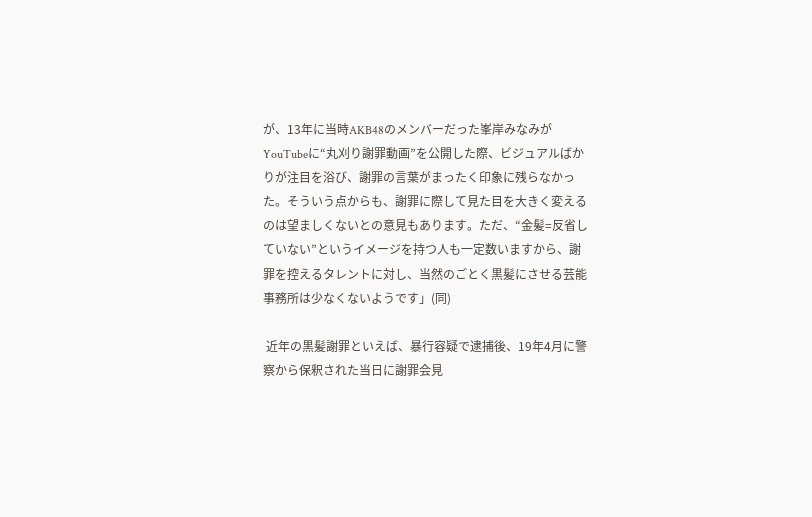が、13年に当時AKB48のメンバーだった峯岸みなみがYouTubeに“丸刈り謝罪動画”を公開した際、ビジュアルばかりが注目を浴び、謝罪の言葉がまったく印象に残らなかった。そういう点からも、謝罪に際して見た目を大きく変えるのは望ましくないとの意見もあります。ただ、“金髪=反省していない”というイメージを持つ人も一定数いますから、謝罪を控えるタレントに対し、当然のごとく黒髪にさせる芸能事務所は少なくないようです」(同)

 近年の黒髪謝罪といえば、暴行容疑で逮捕後、19年4月に警察から保釈された当日に謝罪会見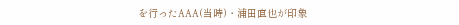を行ったAAA(当時)・浦田直也が印象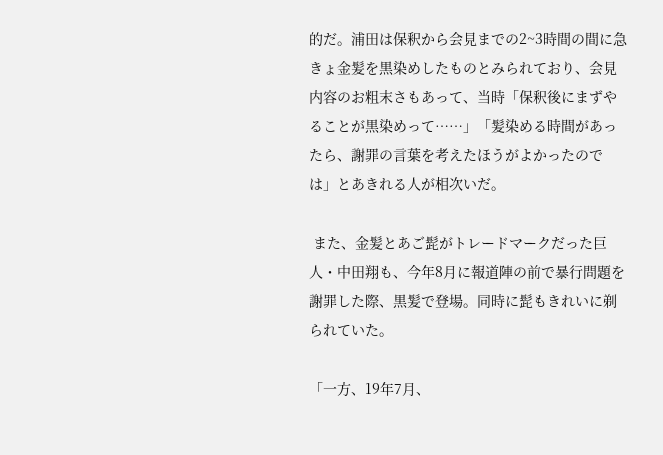的だ。浦田は保釈から会見までの2~3時間の間に急きょ金髪を黒染めしたものとみられており、会見内容のお粗末さもあって、当時「保釈後にまずやることが黒染めって……」「髪染める時間があったら、謝罪の言葉を考えたほうがよかったのでは」とあきれる人が相次いだ。

 また、金髪とあご髭がトレードマークだった巨人・中田翔も、今年8月に報道陣の前で暴行問題を謝罪した際、黒髪で登場。同時に髭もきれいに剃られていた。

「一方、19年7月、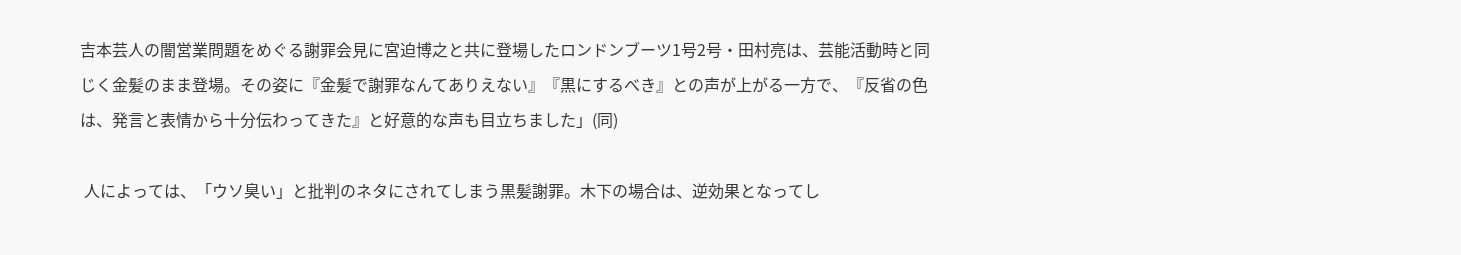吉本芸人の闇営業問題をめぐる謝罪会見に宮迫博之と共に登場したロンドンブーツ1号2号・田村亮は、芸能活動時と同じく金髪のまま登場。その姿に『金髪で謝罪なんてありえない』『黒にするべき』との声が上がる一方で、『反省の色は、発言と表情から十分伝わってきた』と好意的な声も目立ちました」(同)

 人によっては、「ウソ臭い」と批判のネタにされてしまう黒髪謝罪。木下の場合は、逆効果となってし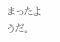まったようだ。